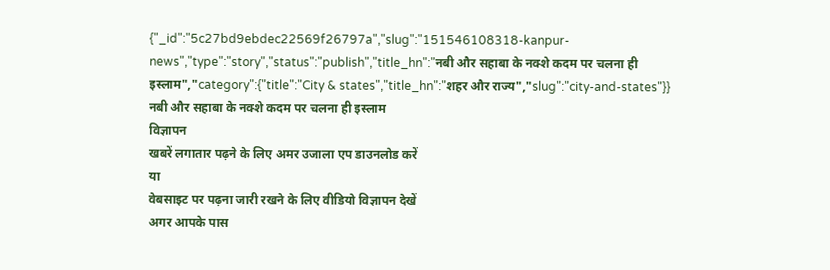{"_id":"5c27bd9ebdec22569f26797a","slug":"151546108318-kanpur-news","type":"story","status":"publish","title_hn":"नबी और सहाबा के नक्शे कदम पर चलना ही इस्लाम","category":{"title":"City & states","title_hn":"शहर और राज्य","slug":"city-and-states"}}
नबी और सहाबा के नक्शे कदम पर चलना ही इस्लाम
विज्ञापन
खबरें लगातार पढ़ने के लिए अमर उजाला एप डाउनलोड करें
या
वेबसाइट पर पढ़ना जारी रखने के लिए वीडियो विज्ञापन देखें
अगर आपके पास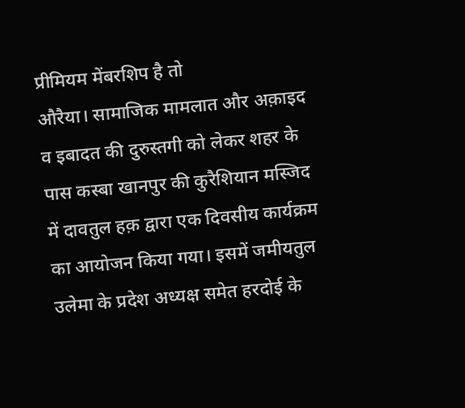प्रीमियम मेंबरशिप है तो
औरैया। सामाजिक मामलात और अक़ाइद व इबादत की दुरुस्तगी को लेकर शहर के पास कस्बा खानपुर की कुरैशियान मस्जिद में दावतुल हक़ द्वारा एक दिवसीय कार्यक्रम का आयोजन किया गया। इसमें जमीयतुल उलेमा के प्रदेश अध्यक्ष समेत हरदोई के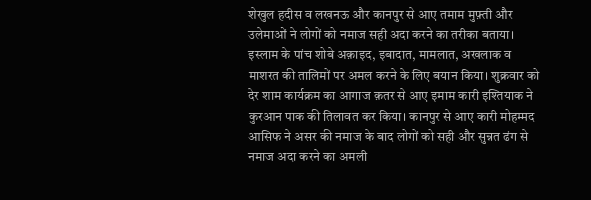शेखुल हदीस व लखनऊ और कानपुर से आए तमाम मुफ़्ती और उलेमाओं ने लोगों को नमाज सही अदा करने का तरीका बताया।
इस्लाम के पांच शोबे अक़ाइद, इबादात, मामलात, अखलाक व माशरत की तालिमों पर अमल करने के लिए बयान किया। शुक्रवार को देर शाम कार्यक्रम का आगाज क़तर से आए इमाम कारी इश्तियाक ने कुरआन पाक की तिलावत कर किया। कानपुर से आए कारी मोहम्मद आसिफ ने असर की नमाज के बाद लोगों को सही और सुन्नत ढंग से नमाज अदा करने का अमली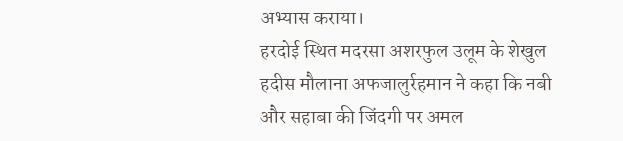अभ्यास कराया।
हरदोई स्थित मदरसा अशरफुल उलूम के शेखुल हदीस मौलाना अफजालुर्रहमान ने कहा कि नबी और सहाबा की जिंदगी पर अमल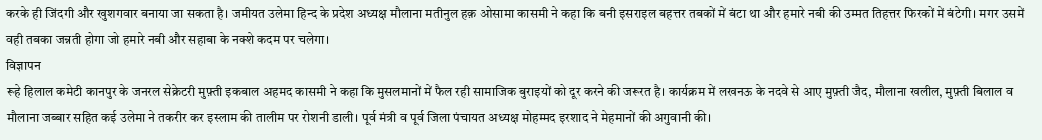करके ही जिंदगी और खुशगवार बनाया जा सकता है। जमीयत उलेमा हिन्द के प्रदेश अध्यक्ष मौलाना मतीनुल हक़ ओसामा कासमी ने कहा कि बनी इसराइल बहत्तर तबकों में बंटा था और हमारे नबी की उम्मत तिहत्तर फिरकों में बंटेगी। मगर उसमें वही तबका जन्नती होगा जो हमारे नबी और सहाबा के नक्शे कदम पर चलेगा।
विज्ञापन
रूहे हिलाल कमेटी कानपुर के जनरल सेक्रेटरी मुफ़्ती इकबाल अहमद कासमी ने कहा कि मुसलमानों में फैल रही सामाजिक बुराइयों को दूर करने की जरूरत है। कार्यक्रम में लखनऊ के नदवे से आए मुफ़्ती जैद, मौलाना खलील, मुफ़्ती बिलाल व मौलाना जब्बार सहित कई उलेमा ने तकरीर कर इस्लाम की तालीम पर रोशनी डाली। पूर्व मंत्री व पूर्व जिला पंचायत अध्यक्ष मोहम्मद इरशाद ने मेहमानों की अगुवानी की।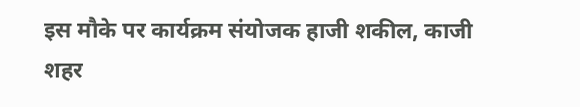इस मौके पर कार्यक्रम संयोजक हाजी शकील, काजी शहर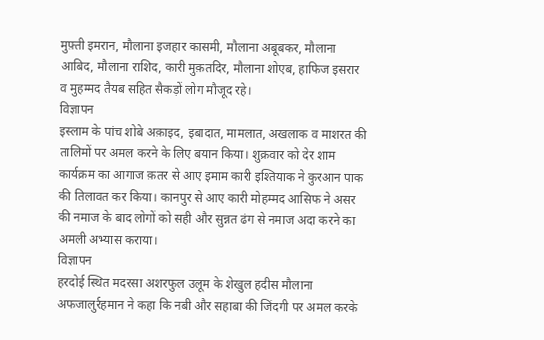मुफ़्ती इमरान, मौलाना इजहार कासमी, मौलाना अबूबकर, मौलाना आबिद, मौलाना राशिद, कारी मुक़तदिर, मौलाना शोएब, हाफिज इसरार व मुहम्मद तैयब सहित सैकड़ों लोग मौजूद रहे।
विज्ञापन
इस्लाम के पांच शोबे अक़ाइद, इबादात, मामलात, अखलाक व माशरत की तालिमों पर अमल करने के लिए बयान किया। शुक्रवार को देर शाम कार्यक्रम का आगाज क़तर से आए इमाम कारी इश्तियाक ने कुरआन पाक की तिलावत कर किया। कानपुर से आए कारी मोहम्मद आसिफ ने असर की नमाज के बाद लोगों को सही और सुन्नत ढंग से नमाज अदा करने का अमली अभ्यास कराया।
विज्ञापन
हरदोई स्थित मदरसा अशरफुल उलूम के शेखुल हदीस मौलाना अफजालुर्रहमान ने कहा कि नबी और सहाबा की जिंदगी पर अमल करके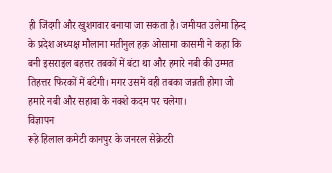ही जिंदगी और खुशगवार बनाया जा सकता है। जमीयत उलेमा हिन्द के प्रदेश अध्यक्ष मौलाना मतीनुल हक़ ओसामा कासमी ने कहा कि बनी इसराइल बहत्तर तबकों में बंटा था और हमारे नबी की उम्मत तिहत्तर फिरकों में बंटेगी। मगर उसमें वही तबका जन्नती होगा जो हमारे नबी और सहाबा के नक्शे कदम पर चलेगा।
विज्ञापन
रूहे हिलाल कमेटी कानपुर के जनरल सेक्रेटरी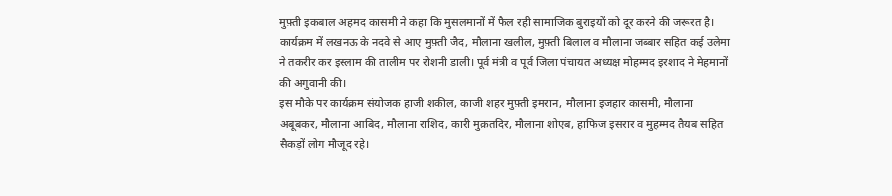मुफ़्ती इकबाल अहमद कासमी ने कहा कि मुसलमानों में फैल रही सामाजिक बुराइयों को दूर करने की जरूरत है। कार्यक्रम में लखनऊ के नदवे से आए मुफ़्ती जैद, मौलाना खलील, मुफ़्ती बिलाल व मौलाना जब्बार सहित कई उलेमा ने तकरीर कर इस्लाम की तालीम पर रोशनी डाली। पूर्व मंत्री व पूर्व जिला पंचायत अध्यक्ष मोहम्मद इरशाद ने मेहमानों की अगुवानी की।
इस मौके पर कार्यक्रम संयोजक हाजी शकील, काजी शहर मुफ़्ती इमरान, मौलाना इजहार कासमी, मौलाना अबूबकर, मौलाना आबिद, मौलाना राशिद, कारी मुक़तदिर, मौलाना शोएब, हाफिज इसरार व मुहम्मद तैयब सहित सैकड़ों लोग मौजूद रहे।